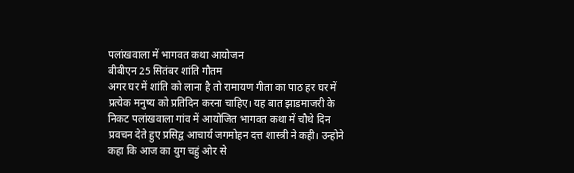पलांखवाला में भागवत कथा आयोजन
बीबीएन 25 सितंबर शांति गौतम
अगर घर में शांति को लाना है तो रामायण गीता का पाठ हर घर में प्रत्येक मनुष्य को प्रतिदिन करना चाहिए। यह बात झाडमाजरी के निकट पलांखवाला गांव में आयोजित भागवत कथा में चौथे दिन प्रवचन देते हुए प्रसिद्व आचार्य जगमोहन दत्त शास्त्री ने कही। उन्होने कहा कि आज का युग चहुं ओर से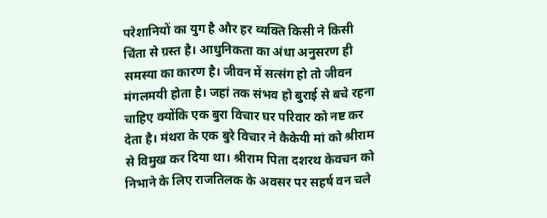परेशानियों का युग है और हर व्यक्ति किसी ने किसी चिंता से ग्रस्त है। आधुनिकता का अंधा अनुसरण ही समस्या का कारण है। जीवन में सत्संग हो तो जीवन मंगलमयी होता है। जहां तक संभव हो बुराई से बचे रहना चाहिए क्योंकि एक बुरा विचार घर परिवार को नष्ट कर देता है। मंथरा के एक बुरे विचार ने कैकेयी मां को श्रीराम से विमुख कर दिया था। श्रीराम पिता दशरथ केवचन को निभाने के लिए राजतिलक के अवसर पर सहर्ष वन चले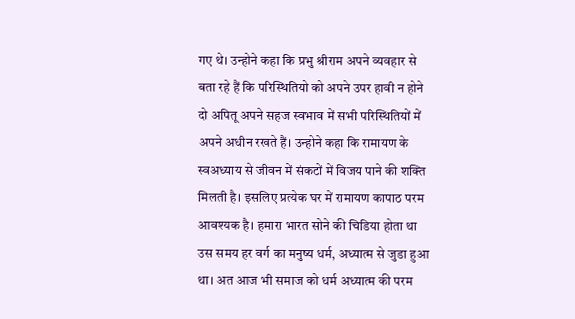गए थे। उन्होने कहा कि प्रभु श्रीराम अपने व्यवहार से बता रहे हैं कि परिस्थितियो को अपने उपर हावी न होने दो अपितू अपने सहज स्वभाव में सभी परिस्थितियों में अपने अधीन रखते हैं। उन्होने कहा कि रामायण के स्वअध्याय से जीवन में संकटों में विजय पाने की शक्ति मिलती है। इसलिए प्रत्येक घर में रामायण कापाठ परम आवश्यक है। हमारा भारत सोने की चिडिया होता था उस समय हर वर्ग का मनुष्य धर्म, अध्यात्म से जुडा हुआ था। अत आज भी समाज को धर्म अध्यात्म की परम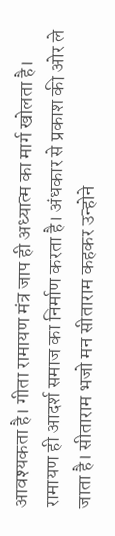आवश्यकता है। गीता रामायण मंत्र जाप ही अध्यात्म का मार्ग खोलता है। रामायण ही आदर्श समाज का निर्माण करता है। अंधकार से प्रकाश की ओर ले जाता है। सीताराम भजो मन सीताराम कहकर उन्होने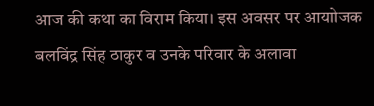आज की कथा का विराम किया। इस अवसर पर आयाोजक बलविंद्र सिंह ठाकुर व उनके परिवार के अलावा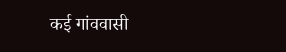कई गांववासी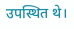उपस्थित थे।